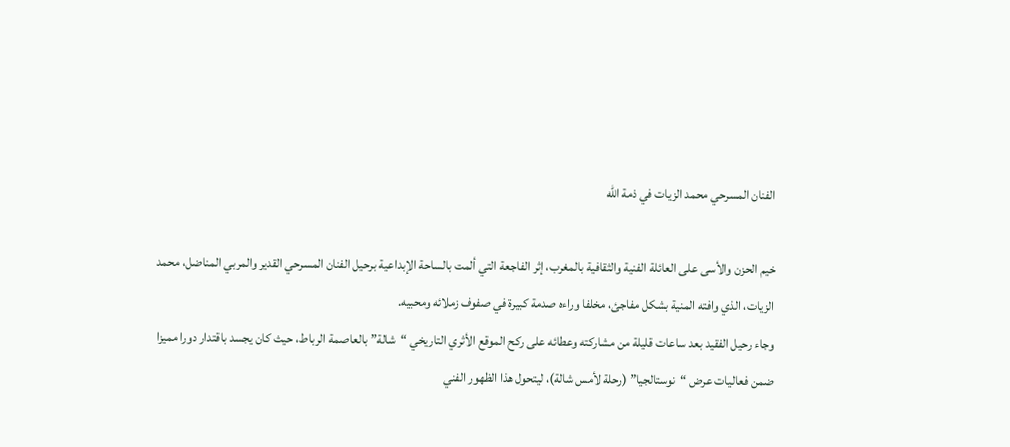الفنان المسرحي محمد الزيات في ذمة الله

خيم الحزن والأسى على العائلة الفنية والثقافية بالمغرب، إثر الفاجعة التي ألمت بالساحة الإبداعية برحيل الفنان المسرحي القدير والمربي المناضل، محمد الزيات، الذي وافته المنية بشكل مفاجئ، مخلفا وراءه صدمة كبيرة في صفوف زملائه ومحبيه.
وجاء رحيل الفقيد بعد ساعات قليلة من مشاركته وعطائه على ركح الموقع الأثري التاريخي “شالة” بالعاصمة الرباط، حيث كان يجسد باقتدار دورا مميزا ضمن فعاليات عرض “نوستالجيا” (رحلة لأمس شالة)، ليتحول هذا الظهور الفني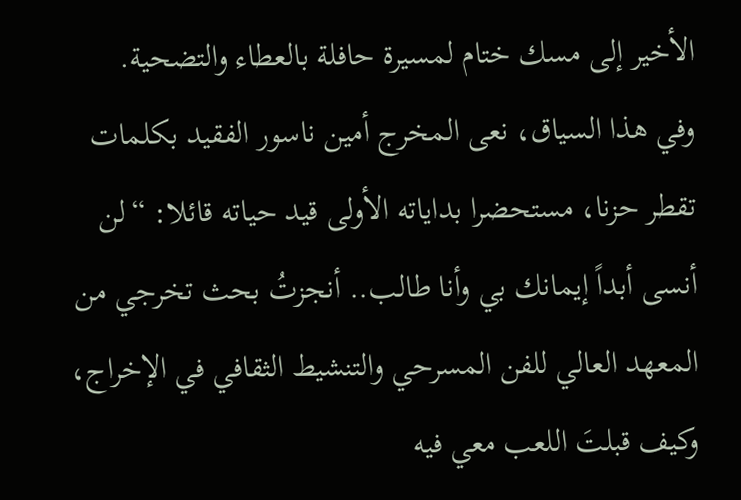الأخير إلى مسك ختام لمسيرة حافلة بالعطاء والتضحية.
وفي هذا السياق، نعى المخرج أمين ناسور الفقيد بكلمات تقطر حزنا، مستحضرا بداياته الأولى قيد حياته قائلا: “لن أنسى أبداً إيمانك بي وأنا طالب.. أنجزتُ بحث تخرجي من المعهد العالي للفن المسرحي والتنشيط الثقافي في الإخراج، وكيف قبلتَ اللعب معي فيه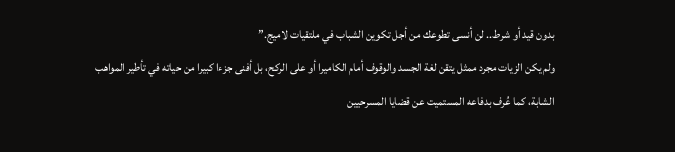بدون قيد أو شرط.. لن أنسى تطوعك من أجل تكوين الشباب في ملتقيات لاميج.”
ولم يكن الزيات مجرد ممثل يتقن لغة الجسد والوقوف أمام الكاميرا أو على الركح، بل أفنى جزءا كبيرا من حياته في تأطير المواهب الشابة، كما عُرف بدفاعه المستميت عن قضايا المسرحيين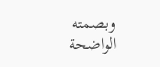وبصمته الواضحة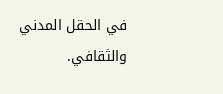في الحقل المدني والثقافي.